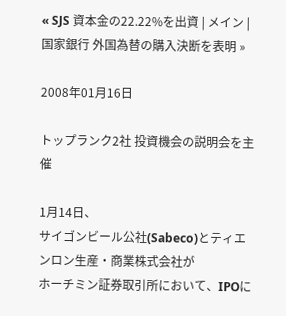« SJS 資本金の22.22%を出資 | メイン | 国家銀行 外国為替の購入決断を表明 »

2008年01月16日

トップランク2社 投資機会の説明会を主催

1月14日、
サイゴンビール公社(Sabeco)とティエンロン生産・商業株式会社が
ホーチミン証券取引所において、IPOに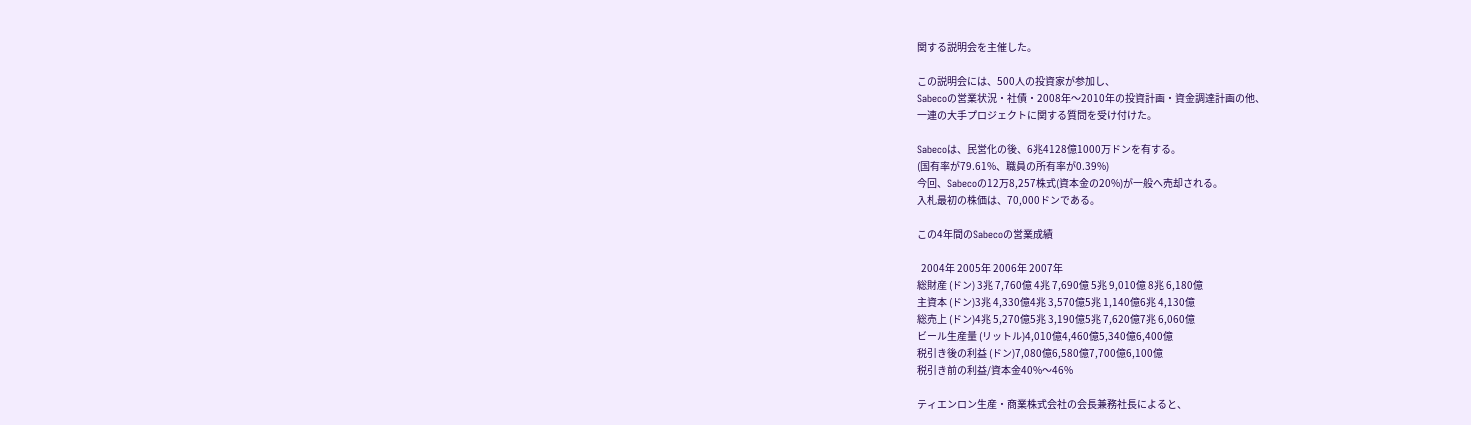関する説明会を主催した。

この説明会には、500人の投資家が参加し、
Sabecoの営業状況・社債・2008年〜2010年の投資計画・資金調達計画の他、
一連の大手プロジェクトに関する質問を受け付けた。

Sabecoは、民営化の後、6兆4128億1000万ドンを有する。
(国有率が79.61%、職員の所有率が0.39%)
今回、Sabecoの12万8,257株式(資本金の20%)が一般へ売却される。
入札最初の株価は、70,000ドンである。

この4年間のSabecoの営業成績

  2004年 2005年 2006年 2007年
総財産 (ドン) 3兆 7,760億 4兆 7,690億 5兆 9,010億 8兆 6,180億
主資本 (ドン)3兆 4,330億4兆 3,570億5兆 1,140億6兆 4,130億
総売上 (ドン)4兆 5,270億5兆 3,190億5兆 7,620億7兆 6,060億
ビール生産量 (リットル)4,010億4,460億5,340億6,400億
税引き後の利益 (ドン)7,080億6,580億7,700億6,100億
税引き前の利益/資本金40%〜46%

ティエンロン生産・商業株式会社の会長兼務社長によると、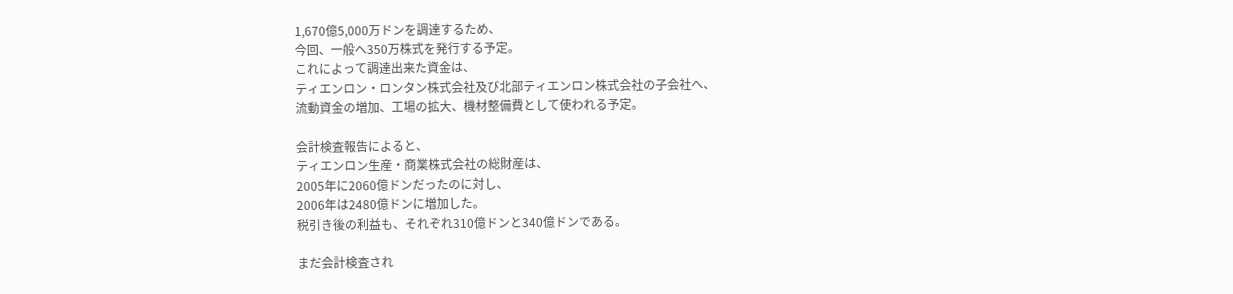1,670億5,000万ドンを調達するため、
今回、一般へ350万株式を発行する予定。
これによって調達出来た資金は、
ティエンロン・ロンタン株式会社及び北部ティエンロン株式会社の子会社へ、
流動資金の増加、工場の拡大、機材整備費として使われる予定。

会計検査報告によると、
ティエンロン生産・商業株式会社の総財産は、
2005年に2060億ドンだったのに対し、
2006年は2480億ドンに増加した。
税引き後の利益も、それぞれ310億ドンと340億ドンである。

まだ会計検査され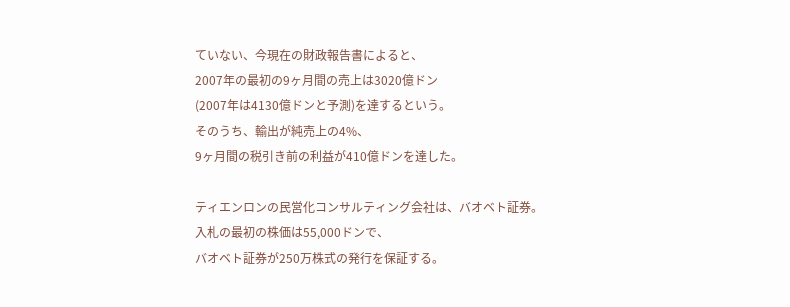ていない、今現在の財政報告書によると、
2007年の最初の9ヶ月間の売上は3020億ドン
(2007年は4130億ドンと予測)を達するという。
そのうち、輸出が純売上の4%、
9ヶ月間の税引き前の利益が410億ドンを達した。

ティエンロンの民営化コンサルティング会社は、バオベト証券。
入札の最初の株価は55,000ドンで、
バオベト証券が250万株式の発行を保証する。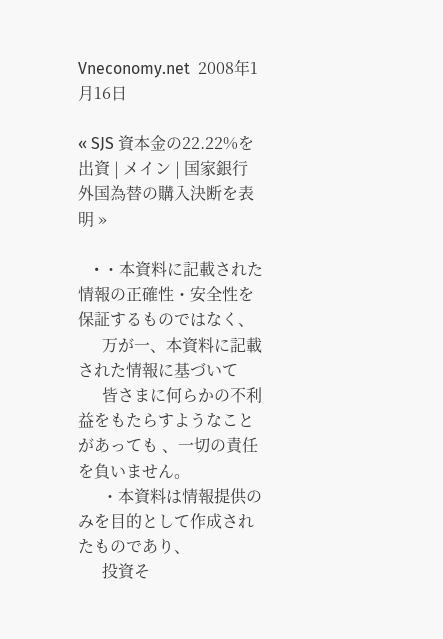Vneconomy.net  2008年1月16日

« SJS 資本金の22.22%を出資 | メイン | 国家銀行 外国為替の購入決断を表明 »

    • ・本資料に記載された情報の正確性・安全性を保証するものではなく、
      万が一、本資料に記載された情報に基づいて
      皆さまに何らかの不利益をもたらすようなことがあっても 、一切の責任を負いません。
      ・本資料は情報提供のみを目的として作成されたものであり、
      投資そ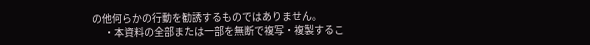の他何らかの行動を勧誘するものではありません。
      ・本資料の全部または一部を無断で複写・複製するこ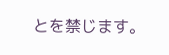とを禁じます。